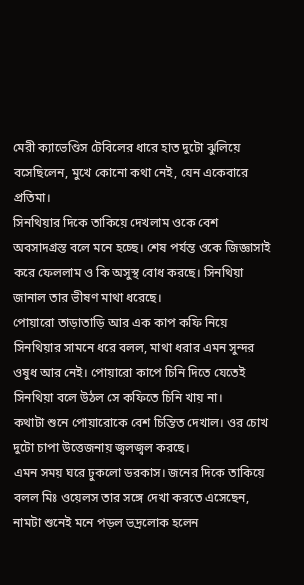মেরী ক্যাভেণ্ডিস টেবিলের ধারে হাত দুটো ঝুলিয়ে বসেছিলেন, মুখে কোনো কথা নেই, যেন একেবারে প্রতিমা।
সিনথিয়ার দিকে তাকিয়ে দেখলাম ওকে বেশ অবসাদগ্রস্ত বলে মনে হচ্ছে। শেষ পর্যন্ত ওকে জিজ্ঞাসাই করে ফেললাম ও কি অসুস্থ বোধ করছে। সিনথিয়া জানাল তার ভীষণ মাথা ধরেছে।
পোয়ারো তাড়াতাড়ি আর এক কাপ কফি নিয়ে সিনথিয়ার সামনে ধরে বলল, মাথা ধরার এমন সুন্দর ওষুধ আর নেই। পোয়ারো কাপে চিনি দিতে যেতেই সিনথিয়া বলে উঠল সে কফিতে চিনি খায় না।
কথাটা শুনে পোয়ারোকে বেশ চিন্তিত দেখাল। ওর চোখ দুটো চাপা উত্তেজনায় জ্বলজ্বল করছে।
এমন সময় ঘরে ঢুকলো ডরকাস। জনের দিকে তাকিয়ে বলল মিঃ ওয়েলস তার সঙ্গে দেখা করতে এসেছেন, নামটা শুনেই মনে পড়ল ভদ্রলোক হলেন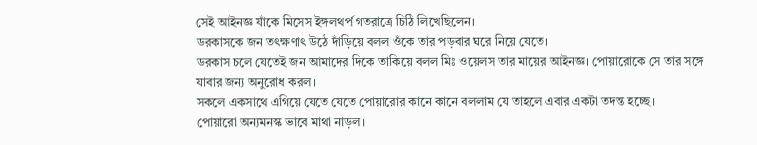সেই আইনজ্ঞ যাঁকে মিসেস ইঙ্গলথর্প গতরাত্রে চিঠি লিখেছিলেন।
ডরকাসকে জন তৎক্ষণাৎ উঠে দাঁড়িয়ে বলল ওঁকে তার পড়বার ঘরে নিয়ে যেতে।
ডরকাস চলে যেতেই জন আমাদের দিকে তাকিয়ে বলল মিঃ ওয়েলস তার মায়ের আইনজ্ঞ। পোয়ারোকে সে তার সঙ্গে যাবার জন্য অনুরোধ করল।
সকলে একসাথে এগিয়ে যেতে যেতে পোয়ারোর কানে কানে বললাম যে তাহলে এবার একটা তদন্ত হচ্ছে।
পোয়ারো অন্যমনস্ক ভাবে মাথা নাড়ল।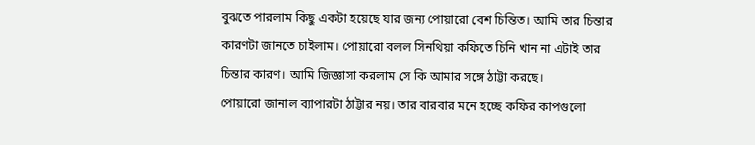বুঝতে পারলাম কিছু একটা হয়েছে যার জন্য পোয়ারো বেশ চিন্তিত। আমি তার চিন্তার কারণটা জানতে চাইলাম। পোয়ারো বলল সিনথিয়া কফিতে চিনি খান না এটাই তার চিন্তার কারণ। আমি জিজ্ঞাসা করলাম সে কি আমার সঙ্গে ঠাট্টা করছে।
পোয়ারো জানাল ব্যাপারটা ঠাট্টার নয়। তার বারবার মনে হচ্ছে কফির কাপগুলো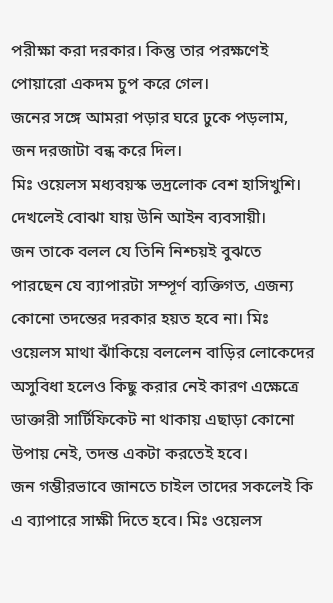পরীক্ষা করা দরকার। কিন্তু তার পরক্ষণেই পোয়ারো একদম চুপ করে গেল।
জনের সঙ্গে আমরা পড়ার ঘরে ঢুকে পড়লাম, জন দরজাটা বন্ধ করে দিল।
মিঃ ওয়েলস মধ্যবয়স্ক ভদ্রলোক বেশ হাসিখুশি। দেখলেই বোঝা যায় উনি আইন ব্যবসায়ী।
জন তাকে বলল যে তিনি নিশ্চয়ই বুঝতে পারছেন যে ব্যাপারটা সম্পূর্ণ ব্যক্তিগত, এজন্য কোনো তদন্তের দরকার হয়ত হবে না। মিঃ ওয়েলস মাথা ঝাঁকিয়ে বললেন বাড়ির লোকেদের অসুবিধা হলেও কিছু করার নেই কারণ এক্ষেত্রে ডাক্তারী সার্টিফিকেট না থাকায় এছাড়া কোনো উপায় নেই, তদন্ত একটা করতেই হবে।
জন গম্ভীরভাবে জানতে চাইল তাদের সকলেই কি এ ব্যাপারে সাক্ষী দিতে হবে। মিঃ ওয়েলস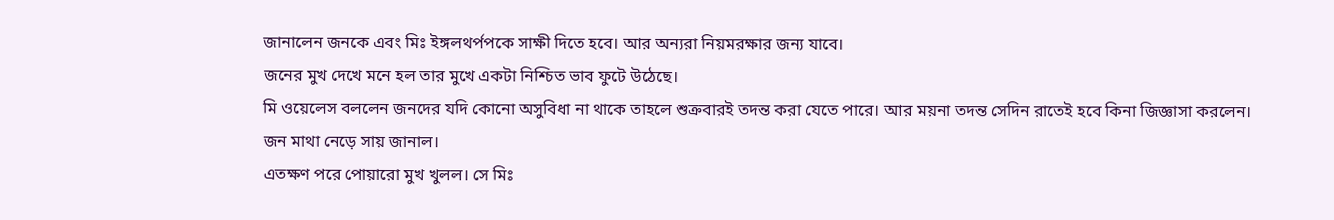জানালেন জনকে এবং মিঃ ইঙ্গলথর্পপকে সাক্ষী দিতে হবে। আর অন্যরা নিয়মরক্ষার জন্য যাবে।
জনের মুখ দেখে মনে হল তার মুখে একটা নিশ্চিত ভাব ফুটে উঠেছে।
মি ওয়েলেস বললেন জনদের যদি কোনো অসুবিধা না থাকে তাহলে শুক্রবারই তদন্ত করা যেতে পারে। আর ময়না তদন্ত সেদিন রাতেই হবে কিনা জিজ্ঞাসা করলেন।
জন মাথা নেড়ে সায় জানাল।
এতক্ষণ পরে পোয়ারো মুখ খুলল। সে মিঃ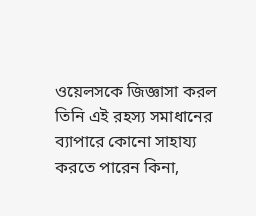ওয়েলসকে জিজ্ঞাসা করল তিনি এই রহস্য সমাধানের ব্যাপারে কোনো সাহায্য করতে পারেন কিনা,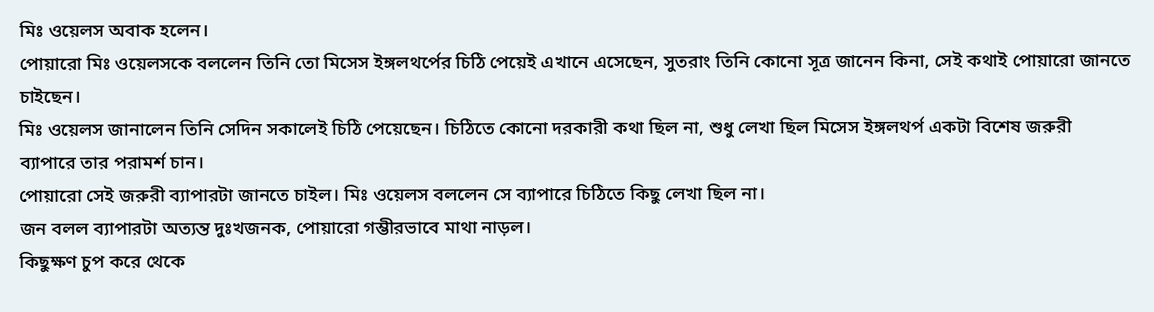মিঃ ওয়েলস অবাক হলেন।
পোয়ারো মিঃ ওয়েলসকে বললেন তিনি তো মিসেস ইঙ্গলথর্পের চিঠি পেয়েই এখানে এসেছেন, সুতরাং তিনি কোনো সূত্র জানেন কিনা, সেই কথাই পোয়ারো জানতে চাইছেন।
মিঃ ওয়েলস জানালেন তিনি সেদিন সকালেই চিঠি পেয়েছেন। চিঠিতে কোনো দরকারী কথা ছিল না, শুধু লেখা ছিল মিসেস ইঙ্গলথর্প একটা বিশেষ জরুরী ব্যাপারে তার পরামর্শ চান।
পোয়ারো সেই জরুরী ব্যাপারটা জানতে চাইল। মিঃ ওয়েলস বললেন সে ব্যাপারে চিঠিতে কিছু লেখা ছিল না।
জন বলল ব্যাপারটা অত্যন্ত দুঃখজনক, পোয়ারো গম্ভীরভাবে মাথা নাড়ল।
কিছুক্ষণ চুপ করে থেকে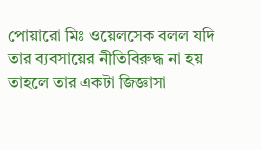পোয়ারো মিঃ ওয়েলসেক বলল যদি তার ব্যবসায়ের নীতিবিরুদ্ধ না হয় তাহলে তার একটা জিজ্ঞাসা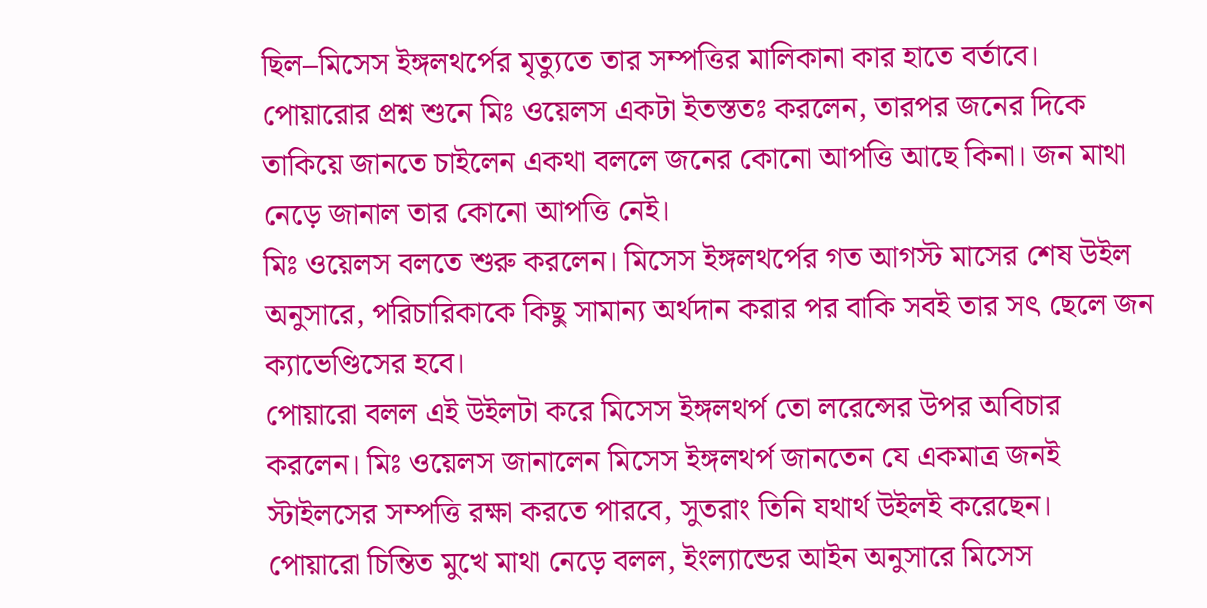ছিল–মিসেস ইঙ্গলথর্পের মৃত্যুতে তার সম্পত্তির মালিকানা কার হাতে বর্তাবে।
পোয়ারোর প্রশ্ন শুনে মিঃ ওয়েলস একটা ইতস্ততঃ করলেন, তারপর জনের দিকে তাকিয়ে জানতে চাইলেন একথা বললে জনের কোনো আপত্তি আছে কিনা। জন মাথা নেড়ে জানাল তার কোনো আপত্তি নেই।
মিঃ ওয়েলস বলতে শুরু করলেন। মিসেস ইঙ্গলথর্পের গত আগস্ট মাসের শেষ উইল অনুসারে, পরিচারিকাকে কিছু সামান্য অর্থদান করার পর বাকি সবই তার সৎ ছেলে জন ক্যাভেণ্ডিসের হবে।
পোয়ারো বলল এই উইলটা করে মিসেস ইঙ্গলথর্প তো লরেন্সের উপর অবিচার করলেন। মিঃ ওয়েলস জানালেন মিসেস ইঙ্গলথর্প জানতেন যে একমাত্র জনই স্টাইলসের সম্পত্তি রক্ষা করতে পারবে, সুতরাং তিনি যথার্থ উইলই করেছেন।
পোয়ারো চিন্তিত মুখে মাথা নেড়ে বলল, ইংল্যান্ডের আইন অনুসারে মিসেস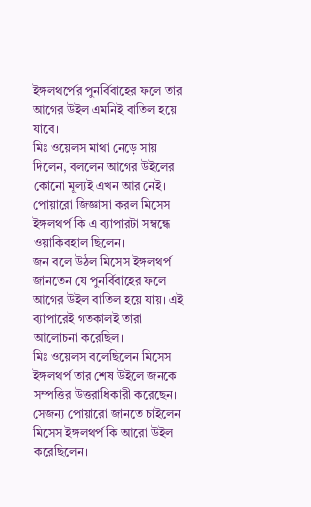ইঙ্গলথর্পের পুনর্বিবাহের ফলে তার আগের উইল এমনিই বাতিল হয়ে যাবে।
মিঃ ওয়েলস মাথা নেড়ে সায় দিলেন, বললেন আগের উইলের কোনো মূল্যই এখন আর নেই। পোয়ারো জিজ্ঞাসা করল মিসেস ইঙ্গলথর্প কি এ ব্যাপারটা সম্বন্ধে ওয়াকিবহাল ছিলেন।
জন বলে উঠল মিসেস ইঙ্গলথর্প জানতেন যে পুনর্বিবাহের ফলে আগের উইল বাতিল হয়ে যায়। এই ব্যাপারেই গতকালই তারা আলোচনা করেছিল।
মিঃ ওয়েলস বলেছিলেন মিসেস ইঙ্গলথর্প তার শেষ উইলে জনকে সম্পত্তির উত্তরাধিকারী করেছেন। সেজন্য পোয়ারো জানতে চাইলেন মিসেস ইঙ্গলথর্প কি আরো উইল করেছিলেন।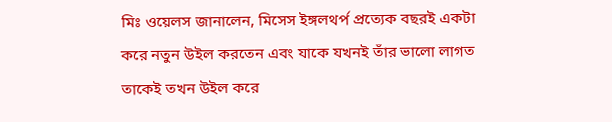মিঃ ওয়েলস জানালেন, মিসেস ইঙ্গলথর্প প্রত্যেক বছরই একটা করে নতুন উইল করতেন এবং যাকে যখনই তাঁর ভালো লাগত তাকেই তখন উইল করে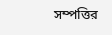সম্পত্তির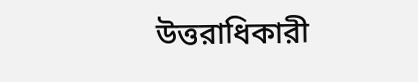উত্তরাধিকারী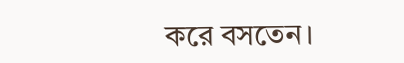করে বসতেন।